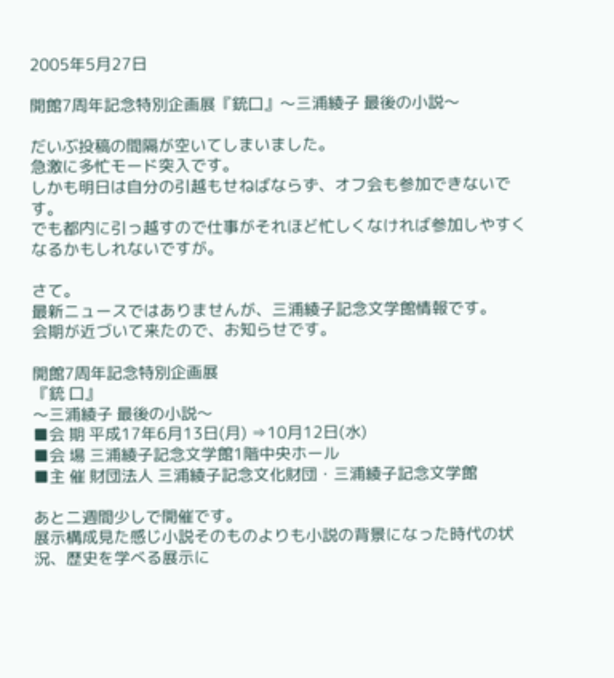2005年5月27日

開館7周年記念特別企画展『銃口』〜三浦綾子 最後の小説〜

だいぶ投稿の間隔が空いてしまいました。
急激に多忙モード突入です。
しかも明日は自分の引越もせねばならず、オフ会も参加できないです。
でも都内に引っ越すので仕事がそれほど忙しくなければ参加しやすくなるかもしれないですが。

さて。
最新ニュースではありませんが、三浦綾子記念文学館情報です。
会期が近づいて来たので、お知らせです。

開館7周年記念特別企画展
『銃 口』
〜三浦綾子 最後の小説〜
■会 期 平成17年6月13日(月) ⇒10月12日(水)
■会 場 三浦綾子記念文学館1階中央ホール
■主 催 財団法人 三浦綾子記念文化財団・三浦綾子記念文学館

あと二週間少しで開催です。
展示構成見た感じ小説そのものよりも小説の背景になった時代の状況、歴史を学べる展示に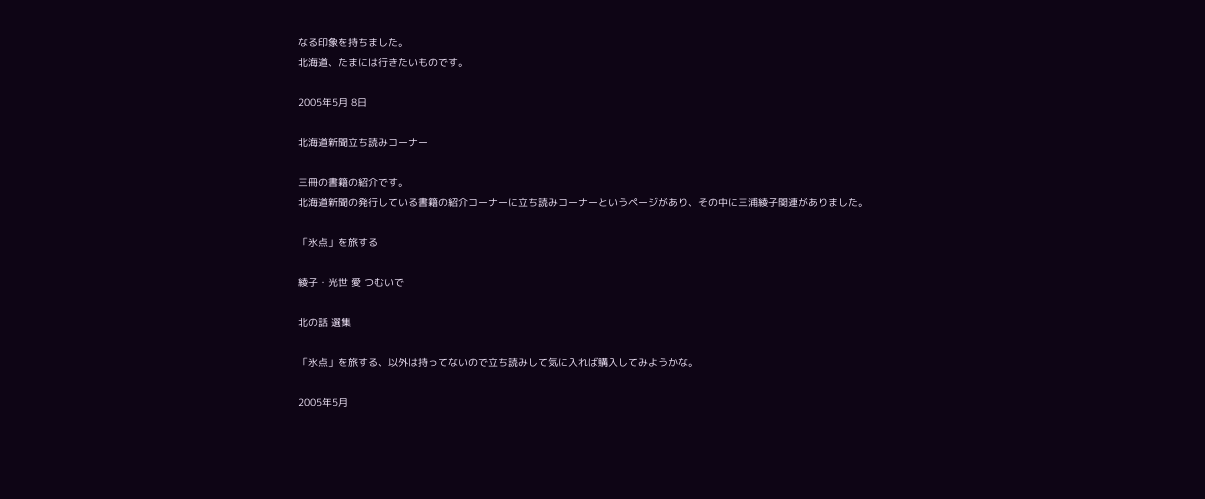なる印象を持ちました。
北海道、たまには行きたいものです。

2005年5月 8日

北海道新聞立ち読みコーナー

三冊の書籍の紹介です。
北海道新聞の発行している書籍の紹介コーナーに立ち読みコーナーというページがあり、その中に三浦綾子関連がありました。

「氷点」を旅する

綾子・光世 愛 つむいで

北の話 選集

「氷点」を旅する、以外は持ってないので立ち読みして気に入れば購入してみようかな。

2005年5月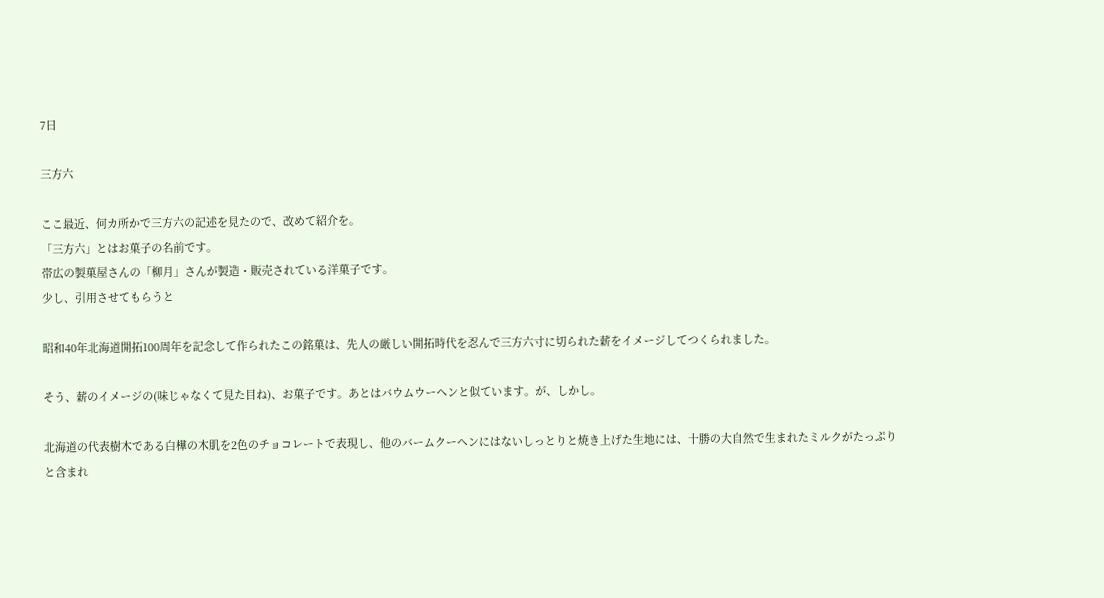7日

三方六

ここ最近、何カ所かで三方六の記述を見たので、改めて紹介を。
「三方六」とはお菓子の名前です。
帯広の製菓屋さんの「柳月」さんが製造・販売されている洋菓子です。
少し、引用させてもらうと

昭和40年北海道開拓100周年を記念して作られたこの銘菓は、先人の厳しい開拓時代を忍んで三方六寸に切られた薪をイメージしてつくられました。

そう、薪のイメージの(味じゃなくて見た目ね)、お菓子です。あとはバウムウーヘンと似ています。が、しかし。

北海道の代表樹木である白樺の木肌を2色のチョコレートで表現し、他のバームクーヘンにはないしっとりと焼き上げた生地には、十勝の大自然で生まれたミルクがたっぷりと含まれ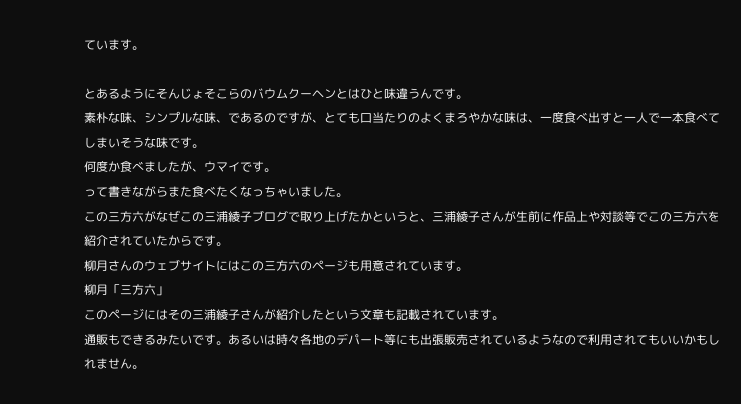ています。

とあるようにそんじょそこらのバウムクーヘンとはひと味違うんです。
素朴な味、シンプルな味、であるのですが、とても口当たりのよくまろやかな味は、一度食べ出すと一人で一本食べてしまいそうな味です。
何度か食べましたが、ウマイです。
って書きながらまた食べたくなっちゃいました。
この三方六がなぜこの三浦綾子ブログで取り上げたかというと、三浦綾子さんが生前に作品上や対談等でこの三方六を紹介されていたからです。
柳月さんのウェブサイトにはこの三方六のページも用意されています。
柳月「三方六」
このページにはその三浦綾子さんが紹介したという文章も記載されています。
通販もできるみたいです。あるいは時々各地のデパート等にも出張販売されているようなので利用されてもいいかもしれません。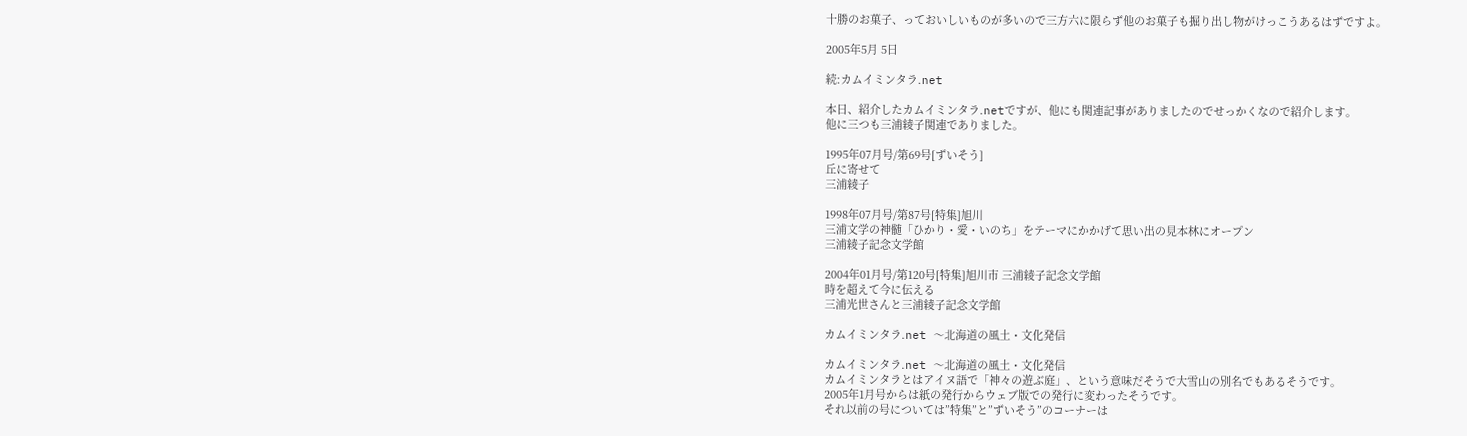十勝のお菓子、っておいしいものが多いので三方六に限らず他のお菓子も掘り出し物がけっこうあるはずですよ。

2005年5月 5日

続:カムイミンタラ.net

本日、紹介したカムイミンタラ.netですが、他にも関連記事がありましたのでせっかくなので紹介します。
他に三つも三浦綾子関連でありました。

1995年07月号/第69号[ずいそう]
丘に寄せて
三浦綾子

1998年07月号/第87号[特集]旭川
三浦文学の神髄「ひかり・愛・いのち」をテーマにかかげて思い出の見本林にオープン
三浦綾子記念文学館

2004年01月号/第120号[特集]旭川市 三浦綾子記念文学館
時を超えて今に伝える
三浦光世さんと三浦綾子記念文学館

カムイミンタラ.net 〜北海道の風土・文化発信

カムイミンタラ.net 〜北海道の風土・文化発信
カムイミンタラとはアイヌ語で「神々の遊ぶ庭」、という意味だそうで大雪山の別名でもあるそうです。
2005年1月号からは紙の発行からウェブ版での発行に変わったそうです。
それ以前の号については”特集”と”ずいそう”のコーナーは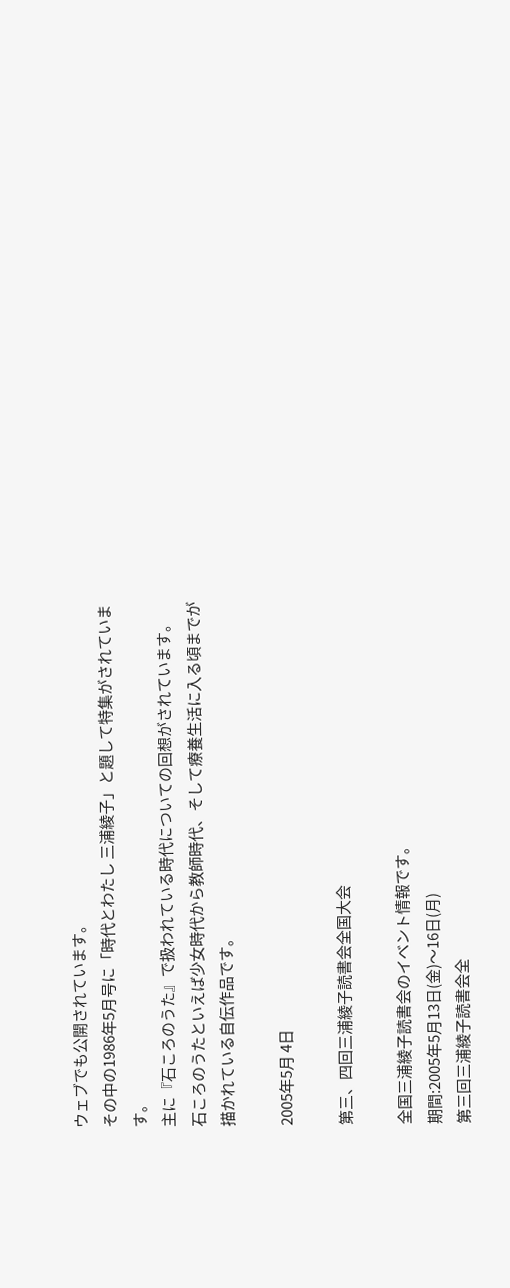ウェブでも公開されています。
その中の1986年5月号に「時代とわたし 三浦綾子」と題して特集がされています。
主に『石ころのうた』で扱われている時代についての回想がされています。
石ころのうたといえば少女時代から教師時代、そして療養生活に入る頃までが描かれている自伝作品です。

2005年5月 4日

第三、四回三浦綾子読書会全国大会

全国三浦綾子読書会のイベント情報です。
期間:2005年5月13日(金)〜16日(月)
第三回三浦綾子読書会全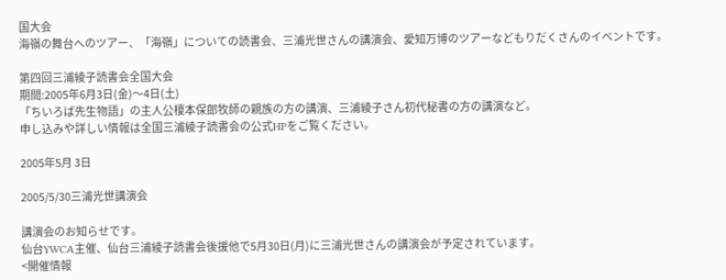国大会
海嶺の舞台へのツアー、「海嶺」についての読書会、三浦光世さんの講演会、愛知万博のツアーなどもりだくさんのイベントです。

第四回三浦綾子読書会全国大会
期間:2005年6月3日(金)〜4日(土)
「ちいろば先生物語」の主人公榎本保郎牧師の親族の方の講演、三浦綾子さん初代秘書の方の講演など。
申し込みや詳しい情報は全国三浦綾子読書会の公式HPをご覧ください。

2005年5月 3日

2005/5/30三浦光世講演会

講演会のお知らせです。
仙台YWCA主催、仙台三浦綾子読書会後援他で5月30日(月)に三浦光世さんの講演会が予定されています。
<開催情報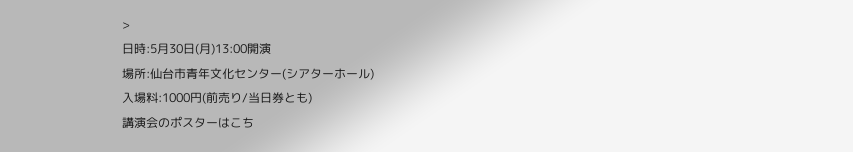>
日時:5月30日(月)13:00開演
場所:仙台市青年文化センター(シアターホール)
入場料:1000円(前売り/当日券とも)
講演会のポスターはこち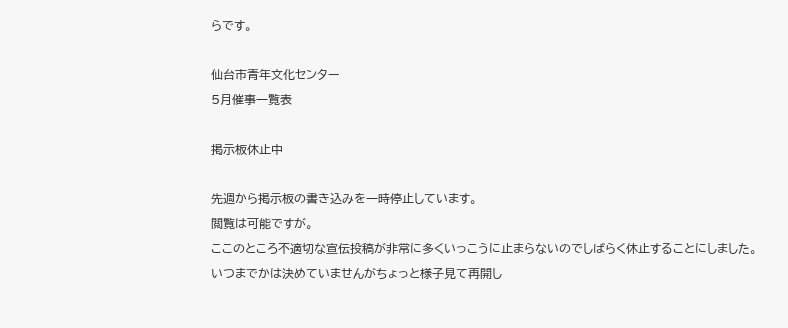らです。

仙台市青年文化センター
5月催事一覧表

掲示板休止中

先週から掲示板の書き込みを一時停止しています。
閲覧は可能ですが。
ここのところ不適切な宣伝投稿が非常に多くいっこうに止まらないのでしばらく休止することにしました。
いつまでかは決めていませんがちょっと様子見て再開し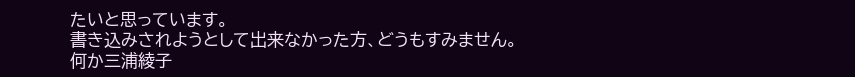たいと思っています。
書き込みされようとして出来なかった方、どうもすみません。
何か三浦綾子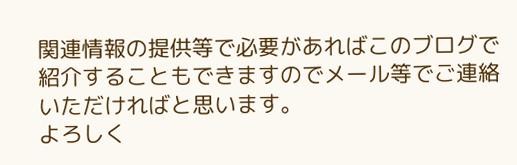関連情報の提供等で必要があればこのブログで紹介することもできますのでメール等でご連絡いただければと思います。
よろしく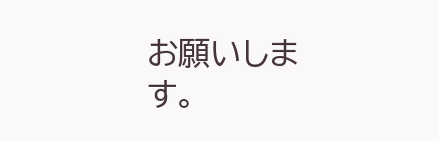お願いします。